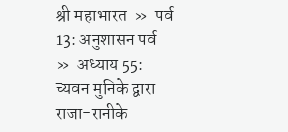श्री महाभारत  »  पर्व 13: अनुशासन पर्व  »  अध्याय 55: च्यवन मुनिके द्वारा राजा-रानीके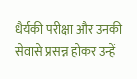धैर्यकी परीक्षा और उनकी सेवासे प्रसन्न होकर उन्हें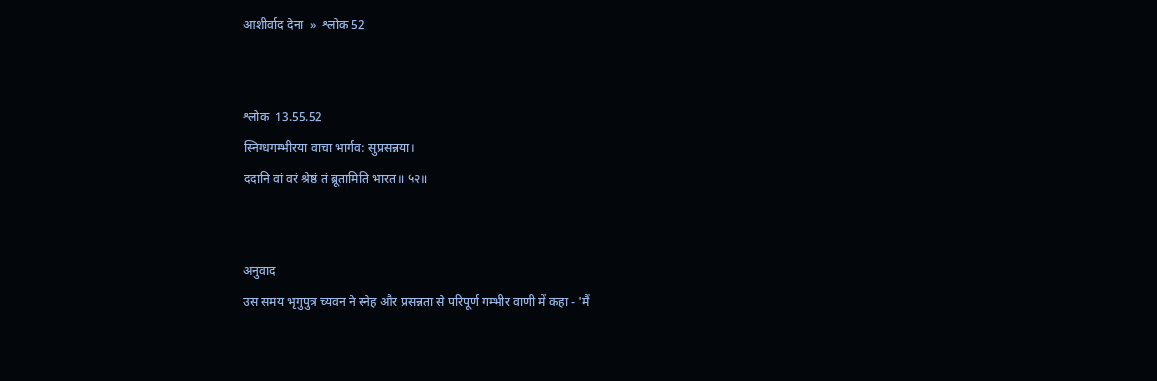आशीर्वाद देना  »  श्लोक 52


श्लोक  13.55.52
स्निग्धगम्भीरया वाचा भार्गव: सुप्रसन्नया।
ददानि वां वरं श्रेष्ठं तं ब्रूतामिति भारत॥ ५२॥


अनुवाद
उस समय भृगुपुत्र च्यवन ने स्नेह और प्रसन्नता से परिपूर्ण गम्भीर वाणी में कहा - 'मैं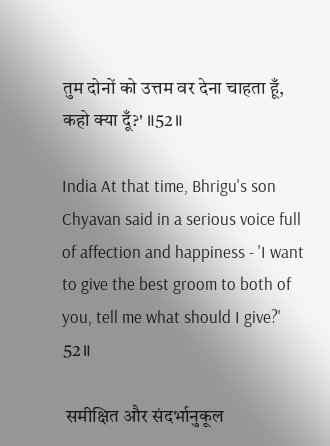तुम दोनों को उत्तम वर देना चाहता हूँ, कहो क्या दूँ?' ॥52॥

India At that time, Bhrigu's son Chyavan said in a serious voice full of affection and happiness - 'I want to give the best groom to both of you, tell me what should I give?' 52॥

 समीक्षित और संदर्भानुकूल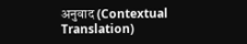अनुवाद (Contextual Translation)